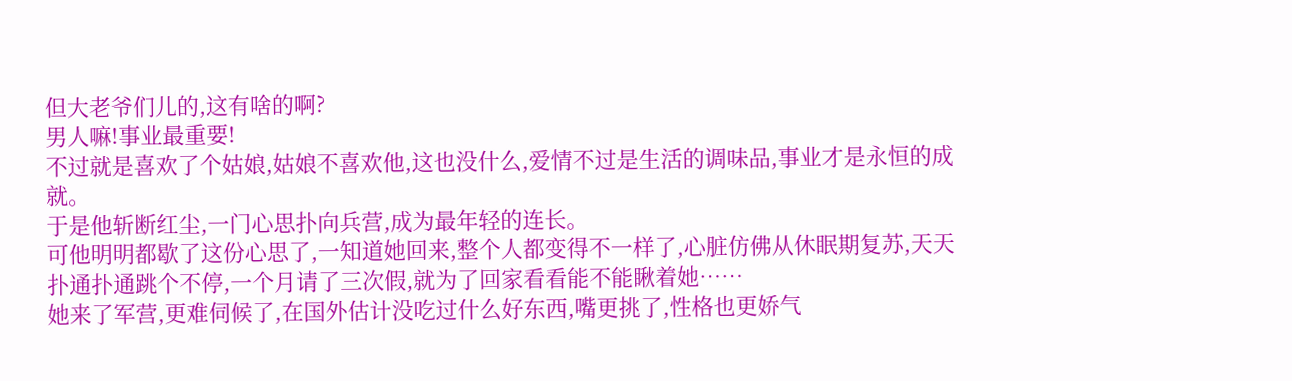但大老爷们儿的,这有啥的啊?
男人嘛!事业最重要!
不过就是喜欢了个姑娘,姑娘不喜欢他,这也没什么,爱情不过是生活的调味品,事业才是永恒的成就。
于是他斩断红尘,一门心思扑向兵营,成为最年轻的连长。
可他明明都歇了这份心思了,一知道她回来,整个人都变得不一样了,心脏仿佛从休眠期复苏,天天扑通扑通跳个不停,一个月请了三次假,就为了回家看看能不能瞅着她……
她来了军营,更难伺候了,在国外估计没吃过什么好东西,嘴更挑了,性格也更娇气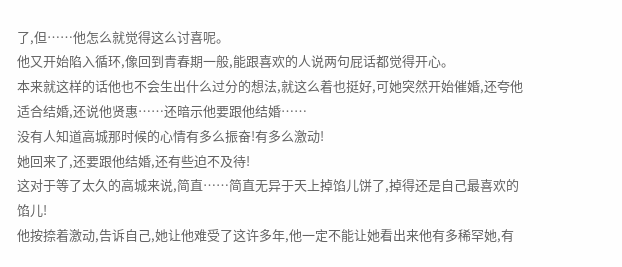了,但……他怎么就觉得这么讨喜呢。
他又开始陷入循环,像回到青春期一般,能跟喜欢的人说两句屁话都觉得开心。
本来就这样的话他也不会生出什么过分的想法,就这么着也挺好,可她突然开始催婚,还夸他适合结婚,还说他贤惠……还暗示他要跟他结婚……
没有人知道高城那时候的心情有多么振奋!有多么激动!
她回来了,还要跟他结婚,还有些迫不及待!
这对于等了太久的高城来说,简直……简直无异于天上掉馅儿饼了,掉得还是自己最喜欢的馅儿!
他按捺着激动,告诉自己,她让他难受了这许多年,他一定不能让她看出来他有多稀罕她,有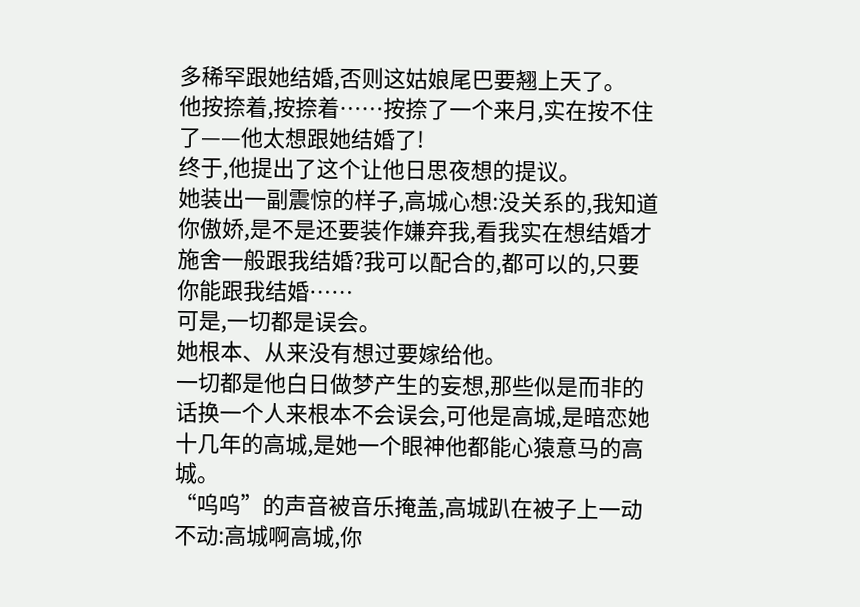多稀罕跟她结婚,否则这姑娘尾巴要翘上天了。
他按捺着,按捺着……按捺了一个来月,实在按不住了——他太想跟她结婚了!
终于,他提出了这个让他日思夜想的提议。
她装出一副震惊的样子,高城心想:没关系的,我知道你傲娇,是不是还要装作嫌弃我,看我实在想结婚才施舍一般跟我结婚?我可以配合的,都可以的,只要你能跟我结婚……
可是,一切都是误会。
她根本、从来没有想过要嫁给他。
一切都是他白日做梦产生的妄想,那些似是而非的话换一个人来根本不会误会,可他是高城,是暗恋她十几年的高城,是她一个眼神他都能心猿意马的高城。
“呜呜”的声音被音乐掩盖,高城趴在被子上一动不动:高城啊高城,你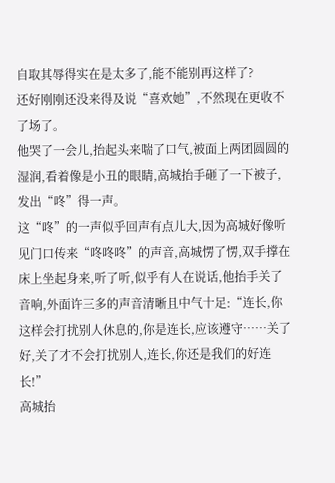自取其辱得实在是太多了,能不能别再这样了?
还好刚刚还没来得及说“喜欢她”,不然现在更收不了场了。
他哭了一会儿,抬起头来喘了口气,被面上两团圆圆的湿润,看着像是小丑的眼睛,高城抬手砸了一下被子,发出“咚”得一声。
这“咚”的一声似乎回声有点儿大,因为高城好像听见门口传来“咚咚咚”的声音,高城愣了愣,双手撑在床上坐起身来,听了听,似乎有人在说话,他抬手关了音响,外面许三多的声音清晰且中气十足:“连长,你这样会打扰别人休息的,你是连长,应该遵守……关了好,关了才不会打扰别人,连长,你还是我们的好连长!”
高城抬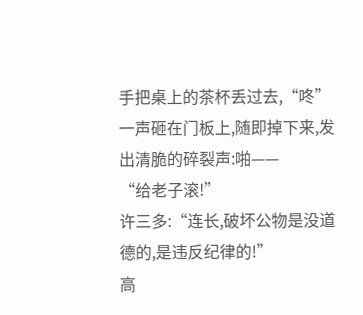手把桌上的茶杯丢过去,“咚”一声砸在门板上,随即掉下来,发出清脆的碎裂声:啪——
“给老子滚!”
许三多:“连长,破坏公物是没道德的,是违反纪律的!”
高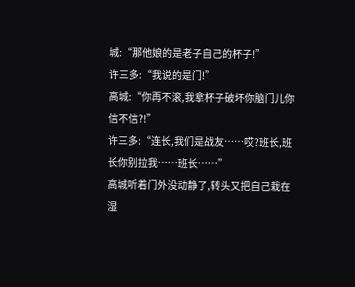城:“那他娘的是老子自己的杯子!”
许三多:“我说的是门!”
高城:“你再不滚,我拿杯子破坏你脑门儿你信不信?!”
许三多:“连长,我们是战友……哎?班长,班长你别拉我……班长……”
高城听着门外没动静了,转头又把自己栽在湿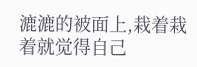漉漉的被面上,栽着栽着就觉得自己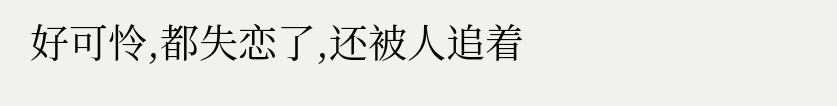好可怜,都失恋了,还被人追着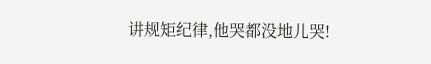讲规矩纪律,他哭都没地儿哭!